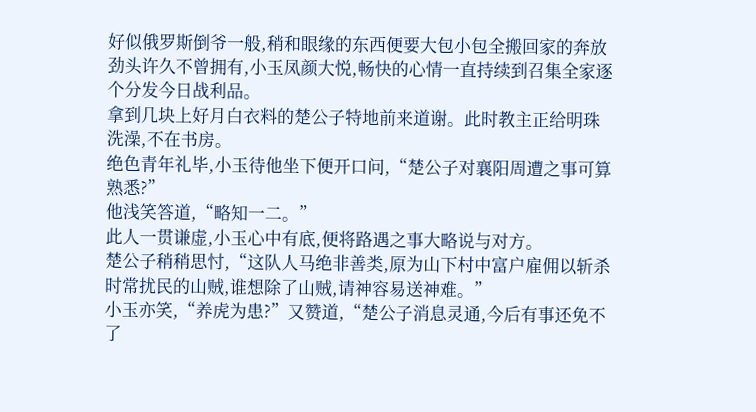好似俄罗斯倒爷一般,稍和眼缘的东西便要大包小包全搬回家的奔放劲头许久不曾拥有,小玉凤颜大悦,畅快的心情一直持续到召集全家逐个分发今日战利品。
拿到几块上好月白衣料的楚公子特地前来道谢。此时教主正给明珠洗澡,不在书房。
绝色青年礼毕,小玉待他坐下便开口问,“楚公子对襄阳周遭之事可算熟悉?”
他浅笑答道,“略知一二。”
此人一贯谦虚,小玉心中有底,便将路遇之事大略说与对方。
楚公子稍稍思忖,“这队人马绝非善类,原为山下村中富户雇佣以斩杀时常扰民的山贼,谁想除了山贼,请神容易送神难。”
小玉亦笑,“养虎为患?”又赞道,“楚公子消息灵通,今后有事还免不了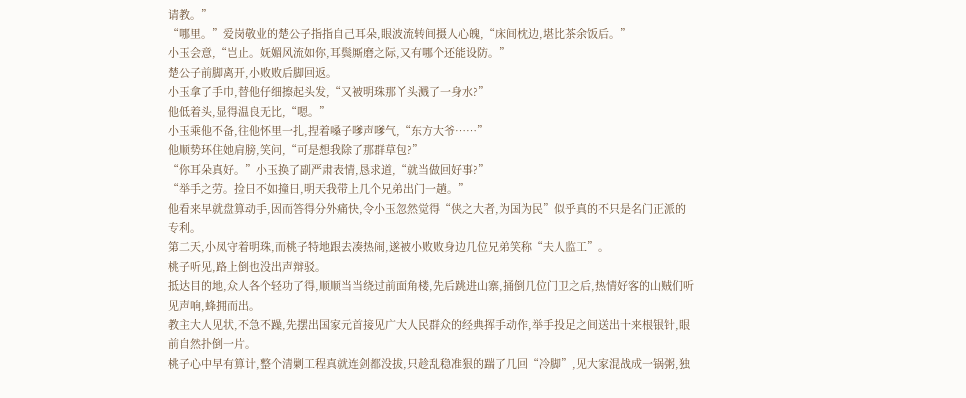请教。”
“哪里。”爱岗敬业的楚公子指指自己耳朵,眼波流转间摄人心魄,“床间枕边,堪比茶余饭后。”
小玉会意,“岂止。妩媚风流如你,耳鬓厮磨之际,又有哪个还能设防。”
楚公子前脚离开,小败败后脚回返。
小玉拿了手巾,替他仔细擦起头发,“又被明珠那丫头溅了一身水?”
他低着头,显得温良无比,“嗯。”
小玉乘他不备,往他怀里一扎,捏着嗓子嗲声嗲气,“东方大爷……”
他顺势环住她肩膀,笑问,“可是想我除了那群草包?”
“你耳朵真好。”小玉换了副严肃表情,恳求道,“就当做回好事?”
“举手之劳。捡日不如撞日,明天我带上几个兄弟出门一趟。”
他看来早就盘算动手,因而答得分外痛快,令小玉忽然觉得“侠之大者,为国为民”似乎真的不只是名门正派的专利。
第二天,小凤守着明珠,而桃子特地跟去凑热闹,遂被小败败身边几位兄弟笑称“夫人监工”。
桃子听见,路上倒也没出声辩驳。
抵达目的地,众人各个轻功了得,顺顺当当绕过前面角楼,先后跳进山寨,捅倒几位门卫之后,热情好客的山贼们听见声响,蜂拥而出。
教主大人见状,不急不躁,先摆出国家元首接见广大人民群众的经典挥手动作,举手投足之间送出十来根银针,眼前自然扑倒一片。
桃子心中早有算计,整个清剿工程真就连剑都没拔,只趁乱稳准狠的踹了几回“冷脚”,见大家混战成一锅粥,独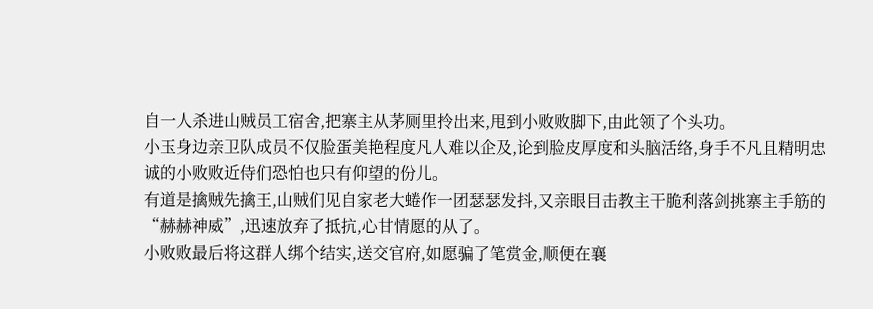自一人杀进山贼员工宿舍,把寨主从茅厕里拎出来,甩到小败败脚下,由此领了个头功。
小玉身边亲卫队成员不仅脸蛋美艳程度凡人难以企及,论到脸皮厚度和头脑活络,身手不凡且精明忠诚的小败败近侍们恐怕也只有仰望的份儿。
有道是擒贼先擒王,山贼们见自家老大蜷作一团瑟瑟发抖,又亲眼目击教主干脆利落剑挑寨主手筋的“赫赫神威”,迅速放弃了抵抗,心甘情愿的从了。
小败败最后将这群人绑个结实,送交官府,如愿骗了笔赏金,顺便在襄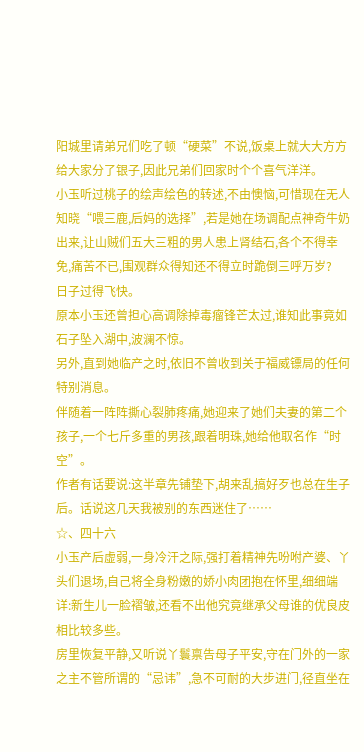阳城里请弟兄们吃了顿“硬菜”不说,饭桌上就大大方方给大家分了银子,因此兄弟们回家时个个喜气洋洋。
小玉听过桃子的绘声绘色的转述,不由懊恼,可惜现在无人知晓“喂三鹿,后妈的选择”,若是她在场调配点神奇牛奶出来,让山贼们五大三粗的男人患上肾结石,各个不得幸免,痛苦不已,围观群众得知还不得立时跪倒三呼万岁?
日子过得飞快。
原本小玉还曾担心高调除掉毒瘤锋芒太过,谁知此事竟如石子坠入湖中,波澜不惊。
另外,直到她临产之时,依旧不曾收到关于福威镖局的任何特别消息。
伴随着一阵阵撕心裂肺疼痛,她迎来了她们夫妻的第二个孩子,一个七斤多重的男孩,跟着明珠,她给他取名作“时空”。
作者有话要说:这半章先铺垫下,胡来乱搞好歹也总在生子后。话说这几天我被别的东西迷住了……
☆、四十六
小玉产后虚弱,一身冷汗之际,强打着精神先吩咐产婆、丫头们退场,自己将全身粉嫩的娇小肉团抱在怀里,细细端详:新生儿一脸褶皱,还看不出他究竟继承父母谁的优良皮相比较多些。
房里恢复平静,又听说丫鬟禀告母子平安,守在门外的一家之主不管所谓的“忌讳”,急不可耐的大步进门,径直坐在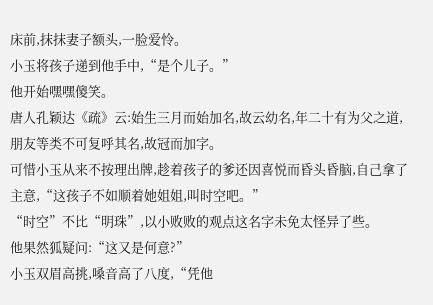床前,抹抹妻子额头,一脸爱怜。
小玉将孩子递到他手中,“是个儿子。”
他开始嘿嘿傻笑。
唐人孔颖达《疏》云:始生三月而始加名,故云幼名,年二十有为父之道,朋友等类不可复呼其名,故冠而加字。
可惜小玉从来不按理出牌,趁着孩子的爹还因喜悦而昏头昏脑,自己拿了主意,“这孩子不如顺着她姐姐,叫时空吧。”
“时空”不比“明珠”,以小败败的观点这名字未免太怪异了些。
他果然狐疑问:“这又是何意?”
小玉双眉高挑,嗓音高了八度,“凭他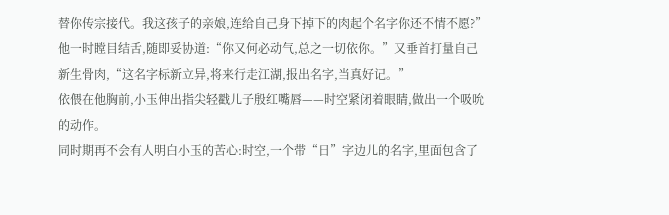替你传宗接代。我这孩子的亲娘,连给自己身下掉下的肉起个名字你还不情不愿?”
他一时瞠目结舌,随即妥协道:“你又何必动气,总之一切依你。”又垂首打量自己新生骨肉,“这名字标新立异,将来行走江湖,报出名字,当真好记。”
依偎在他胸前,小玉伸出指尖轻戳儿子殷红嘴唇——时空紧闭着眼睛,做出一个吸吮的动作。
同时期再不会有人明白小玉的苦心:时空,一个带“日”字边儿的名字,里面包含了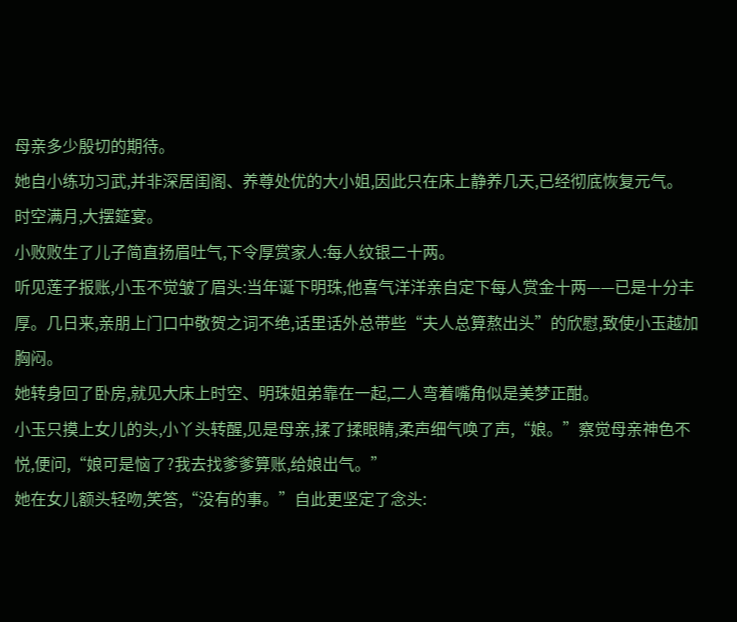母亲多少殷切的期待。
她自小练功习武,并非深居闺阁、养尊处优的大小姐,因此只在床上静养几天,已经彻底恢复元气。
时空满月,大摆筵宴。
小败败生了儿子简直扬眉吐气,下令厚赏家人:每人纹银二十两。
听见莲子报账,小玉不觉皱了眉头:当年诞下明珠,他喜气洋洋亲自定下每人赏金十两——已是十分丰厚。几日来,亲朋上门口中敬贺之词不绝,话里话外总带些“夫人总算熬出头”的欣慰,致使小玉越加胸闷。
她转身回了卧房,就见大床上时空、明珠姐弟靠在一起,二人弯着嘴角似是美梦正酣。
小玉只摸上女儿的头,小丫头转醒,见是母亲,揉了揉眼睛,柔声细气唤了声,“娘。”察觉母亲神色不悦,便问,“娘可是恼了?我去找爹爹算账,给娘出气。”
她在女儿额头轻吻,笑答,“没有的事。”自此更坚定了念头: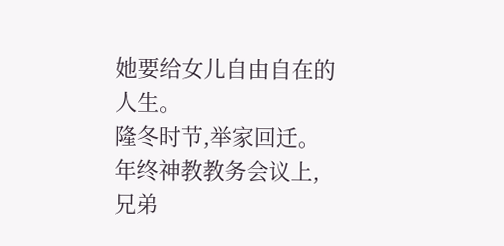她要给女儿自由自在的人生。
隆冬时节,举家回迁。
年终神教教务会议上,兄弟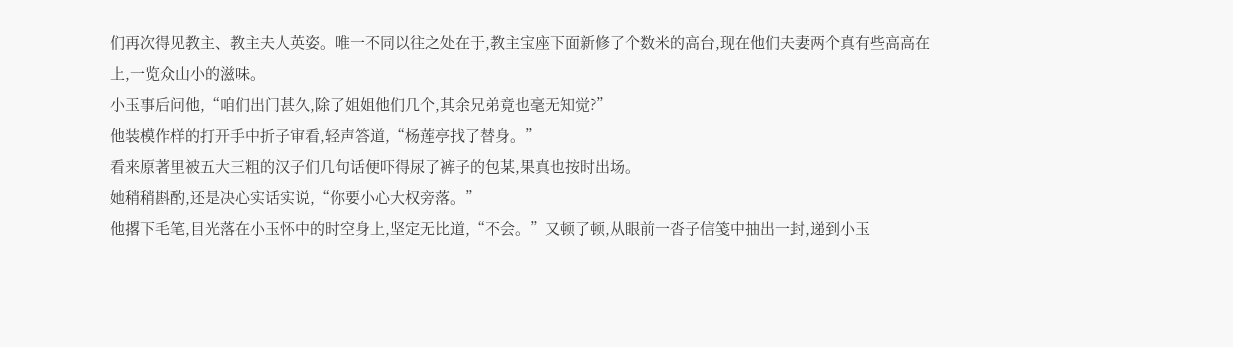们再次得见教主、教主夫人英姿。唯一不同以往之处在于,教主宝座下面新修了个数米的高台,现在他们夫妻两个真有些高高在上,一览众山小的滋味。
小玉事后问他,“咱们出门甚久,除了姐姐他们几个,其余兄弟竟也毫无知觉?”
他装模作样的打开手中折子审看,轻声答道,“杨莲亭找了替身。”
看来原著里被五大三粗的汉子们几句话便吓得尿了裤子的包某,果真也按时出场。
她稍稍斟酌,还是决心实话实说,“你要小心大权旁落。”
他撂下毛笔,目光落在小玉怀中的时空身上,坚定无比道,“不会。”又顿了顿,从眼前一沓子信笺中抽出一封,递到小玉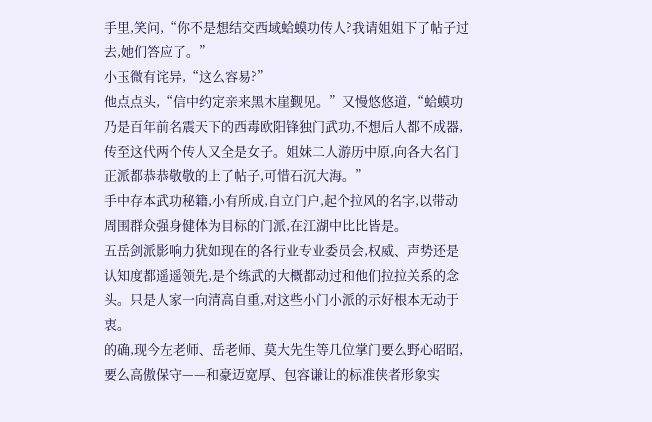手里,笑问,“你不是想结交西域蛤蟆功传人?我请姐姐下了帖子过去,她们答应了。”
小玉微有诧异,“这么容易?”
他点点头,“信中约定亲来黑木崖觐见。”又慢悠悠道,“蛤蟆功乃是百年前名震天下的西毒欧阳锋独门武功,不想后人都不成器,传至这代两个传人又全是女子。姐妹二人游历中原,向各大名门正派都恭恭敬敬的上了帖子,可惜石沉大海。”
手中存本武功秘籍,小有所成,自立门户,起个拉风的名字,以带动周围群众强身健体为目标的门派,在江湖中比比皆是。
五岳剑派影响力犹如现在的各行业专业委员会,权威、声势还是认知度都遥遥领先,是个练武的大概都动过和他们拉拉关系的念头。只是人家一向清高自重,对这些小门小派的示好根本无动于衷。
的确,现今左老师、岳老师、莫大先生等几位掌门要么野心昭昭,要么高傲保守——和豪迈宽厚、包容谦让的标准侠者形象实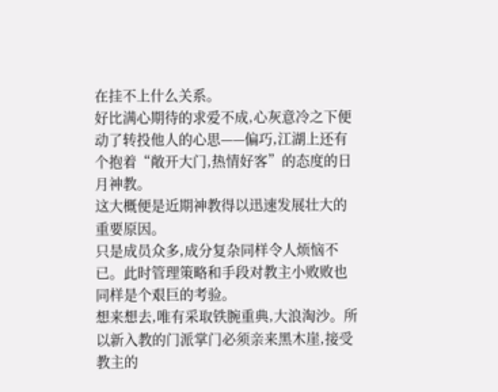在挂不上什么关系。
好比满心期待的求爱不成,心灰意冷之下便动了转投他人的心思——偏巧,江湖上还有个抱着“敞开大门,热情好客”的态度的日月神教。
这大概便是近期神教得以迅速发展壮大的重要原因。
只是成员众多,成分复杂同样令人烦恼不已。此时管理策略和手段对教主小败败也同样是个艰巨的考验。
想来想去,唯有采取铁腕重典,大浪淘沙。所以新入教的门派掌门必须亲来黑木崖,接受教主的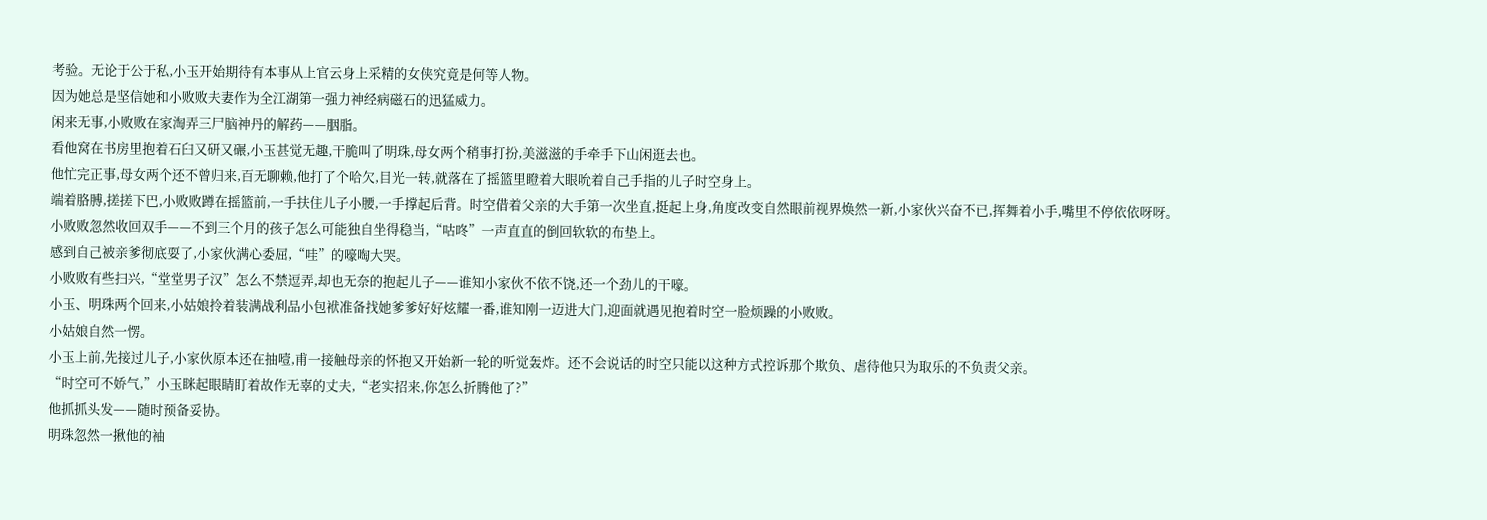考验。无论于公于私,小玉开始期待有本事从上官云身上采精的女侠究竟是何等人物。
因为她总是坚信她和小败败夫妻作为全江湖第一强力神经病磁石的迅猛威力。
闲来无事,小败败在家淘弄三尸脑神丹的解药——胭脂。
看他窝在书房里抱着石臼又研又碾,小玉甚觉无趣,干脆叫了明珠,母女两个稍事打扮,美滋滋的手牵手下山闲逛去也。
他忙完正事,母女两个还不曾归来,百无聊赖,他打了个哈欠,目光一转,就落在了摇篮里瞪着大眼吮着自己手指的儿子时空身上。
端着胳膊,搓搓下巴,小败败蹲在摇篮前,一手扶住儿子小腰,一手撑起后背。时空借着父亲的大手第一次坐直,挺起上身,角度改变自然眼前视界焕然一新,小家伙兴奋不已,挥舞着小手,嘴里不停依依呀呀。
小败败忽然收回双手——不到三个月的孩子怎么可能独自坐得稳当,“咕咚”一声直直的倒回软软的布垫上。
感到自己被亲爹彻底耍了,小家伙满心委屈,“哇”的嚎啕大哭。
小败败有些扫兴,“堂堂男子汉”怎么不禁逗弄,却也无奈的抱起儿子——谁知小家伙不依不饶,还一个劲儿的干嚎。
小玉、明珠两个回来,小姑娘拎着装满战利品小包袱准备找她爹爹好好炫耀一番,谁知刚一迈进大门,迎面就遇见抱着时空一脸烦躁的小败败。
小姑娘自然一愣。
小玉上前,先接过儿子,小家伙原本还在抽噎,甫一接触母亲的怀抱又开始新一轮的听觉轰炸。还不会说话的时空只能以这种方式控诉那个欺负、虐待他只为取乐的不负责父亲。
“时空可不娇气,”小玉眯起眼睛盯着故作无辜的丈夫,“老实招来,你怎么折腾他了?”
他抓抓头发——随时预备妥协。
明珠忽然一揪他的袖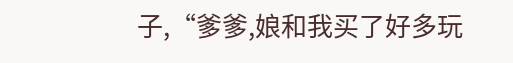子,“爹爹,娘和我买了好多玩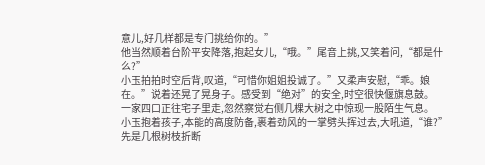意儿,好几样都是专门挑给你的。”
他当然顺着台阶平安降落,抱起女儿,“哦。”尾音上挑,又笑着问,“都是什么?”
小玉拍拍时空后背,叹道,“可惜你姐姐投诚了。”又柔声安慰,“乖。娘在。”说着还晃了晃身子。感受到“绝对”的安全,时空很快偃旗息鼓。
一家四口正往宅子里走,忽然察觉右侧几棵大树之中惊现一股陌生气息。
小玉抱着孩子,本能的高度防备,裹着劲风的一掌劈头挥过去,大吼道,“谁?”
先是几根树枝折断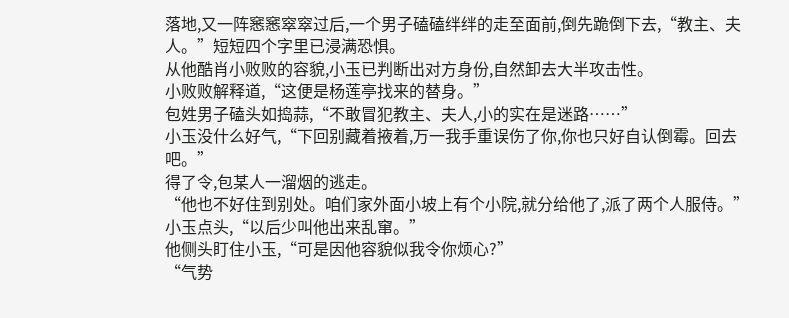落地,又一阵窸窸窣窣过后,一个男子磕磕绊绊的走至面前,倒先跪倒下去,“教主、夫人。”短短四个字里已浸满恐惧。
从他酷肖小败败的容貌,小玉已判断出对方身份,自然卸去大半攻击性。
小败败解释道,“这便是杨莲亭找来的替身。”
包姓男子磕头如捣蒜,“不敢冒犯教主、夫人,小的实在是迷路……”
小玉没什么好气,“下回别藏着掖着,万一我手重误伤了你,你也只好自认倒霉。回去吧。”
得了令,包某人一溜烟的逃走。
“他也不好住到别处。咱们家外面小坡上有个小院,就分给他了,派了两个人服侍。”
小玉点头,“以后少叫他出来乱窜。”
他侧头盯住小玉,“可是因他容貌似我令你烦心?”
“气势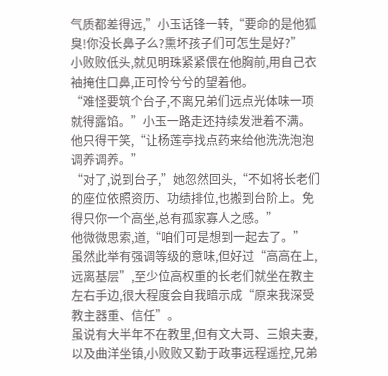气质都差得远,”小玉话锋一转,“要命的是他狐臭!你没长鼻子么?熏坏孩子们可怎生是好?”
小败败低头,就见明珠紧紧偎在他胸前,用自己衣袖掩住口鼻,正可怜兮兮的望着他。
“难怪要筑个台子,不离兄弟们远点光体味一项就得露馅。”小玉一路走还持续发泄着不满。
他只得干笑,“让杨莲亭找点药来给他洗洗泡泡调养调养。”
“对了,说到台子,”她忽然回头,“不如将长老们的座位依照资历、功绩排位,也搬到台阶上。免得只你一个高坐,总有孤家寡人之感。”
他微微思索,道,“咱们可是想到一起去了。”
虽然此举有强调等级的意味,但好过“高高在上,远离基层”,至少位高权重的长老们就坐在教主左右手边,很大程度会自我暗示成“原来我深受教主器重、信任”。
虽说有大半年不在教里,但有文大哥、三娘夫妻,以及曲洋坐镇,小败败又勤于政事远程遥控,兄弟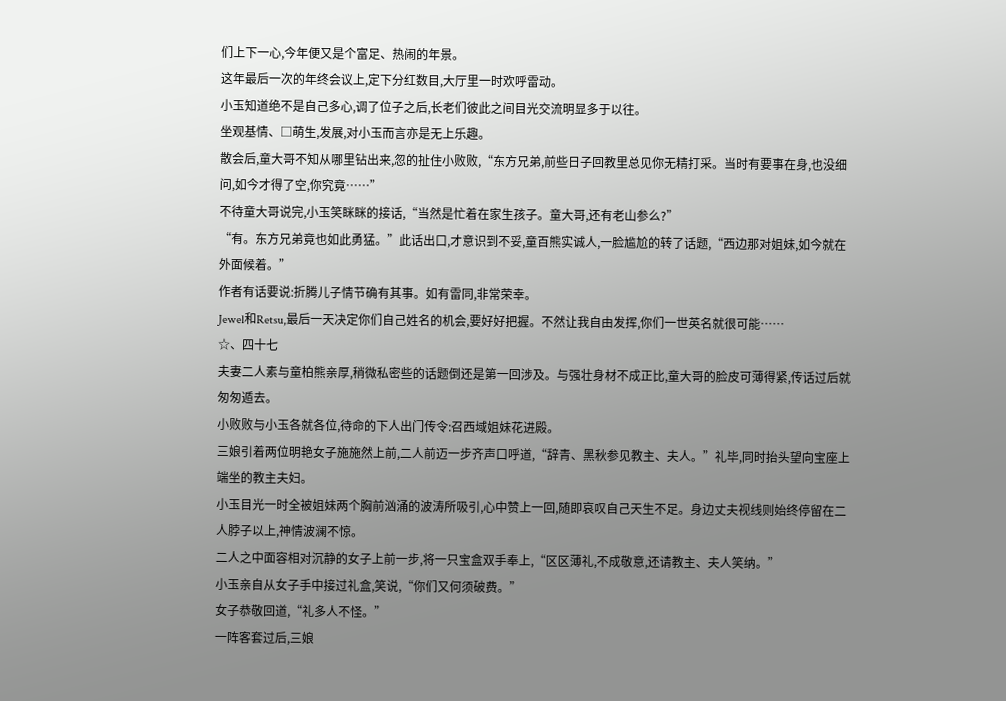们上下一心,今年便又是个富足、热闹的年景。
这年最后一次的年终会议上,定下分红数目,大厅里一时欢呼雷动。
小玉知道绝不是自己多心,调了位子之后,长老们彼此之间目光交流明显多于以往。
坐观基情、□萌生,发展,对小玉而言亦是无上乐趣。
散会后,童大哥不知从哪里钻出来,忽的扯住小败败,“东方兄弟,前些日子回教里总见你无精打采。当时有要事在身,也没细问,如今才得了空,你究竟……”
不待童大哥说完,小玉笑眯眯的接话,“当然是忙着在家生孩子。童大哥,还有老山参么?”
“有。东方兄弟竟也如此勇猛。”此话出口,才意识到不妥,童百熊实诚人,一脸尴尬的转了话题,“西边那对姐妹,如今就在外面候着。”
作者有话要说:折腾儿子情节确有其事。如有雷同,非常荣幸。
Jewel和Retsu,最后一天决定你们自己姓名的机会,要好好把握。不然让我自由发挥,你们一世英名就很可能……
☆、四十七
夫妻二人素与童柏熊亲厚,稍微私密些的话题倒还是第一回涉及。与强壮身材不成正比,童大哥的脸皮可薄得紧,传话过后就匆匆遁去。
小败败与小玉各就各位,待命的下人出门传令:召西域姐妹花进殿。
三娘引着两位明艳女子施施然上前,二人前迈一步齐声口呼道,“辞青、黑秋参见教主、夫人。”礼毕,同时抬头望向宝座上端坐的教主夫妇。
小玉目光一时全被姐妹两个胸前汹涌的波涛所吸引,心中赞上一回,随即哀叹自己天生不足。身边丈夫视线则始终停留在二人脖子以上,神情波澜不惊。
二人之中面容相对沉静的女子上前一步,将一只宝盒双手奉上,“区区薄礼,不成敬意,还请教主、夫人笑纳。”
小玉亲自从女子手中接过礼盒,笑说,“你们又何须破费。”
女子恭敬回道,“礼多人不怪。”
一阵客套过后,三娘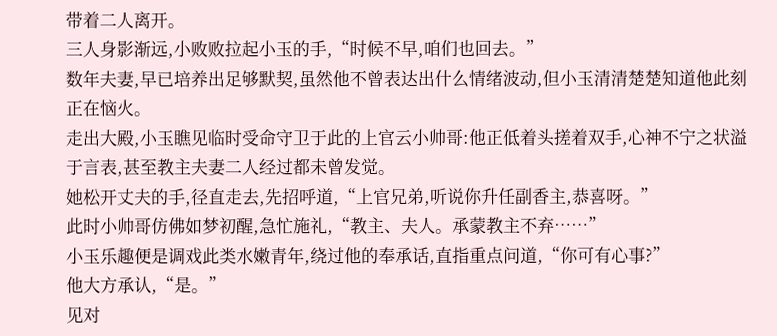带着二人离开。
三人身影渐远,小败败拉起小玉的手,“时候不早,咱们也回去。”
数年夫妻,早已培养出足够默契,虽然他不曾表达出什么情绪波动,但小玉清清楚楚知道他此刻正在恼火。
走出大殿,小玉瞧见临时受命守卫于此的上官云小帅哥:他正低着头搓着双手,心神不宁之状溢于言表,甚至教主夫妻二人经过都未曾发觉。
她松开丈夫的手,径直走去,先招呼道,“上官兄弟,听说你升任副香主,恭喜呀。”
此时小帅哥仿佛如梦初醒,急忙施礼,“教主、夫人。承蒙教主不弃……”
小玉乐趣便是调戏此类水嫩青年,绕过他的奉承话,直指重点问道,“你可有心事?”
他大方承认,“是。”
见对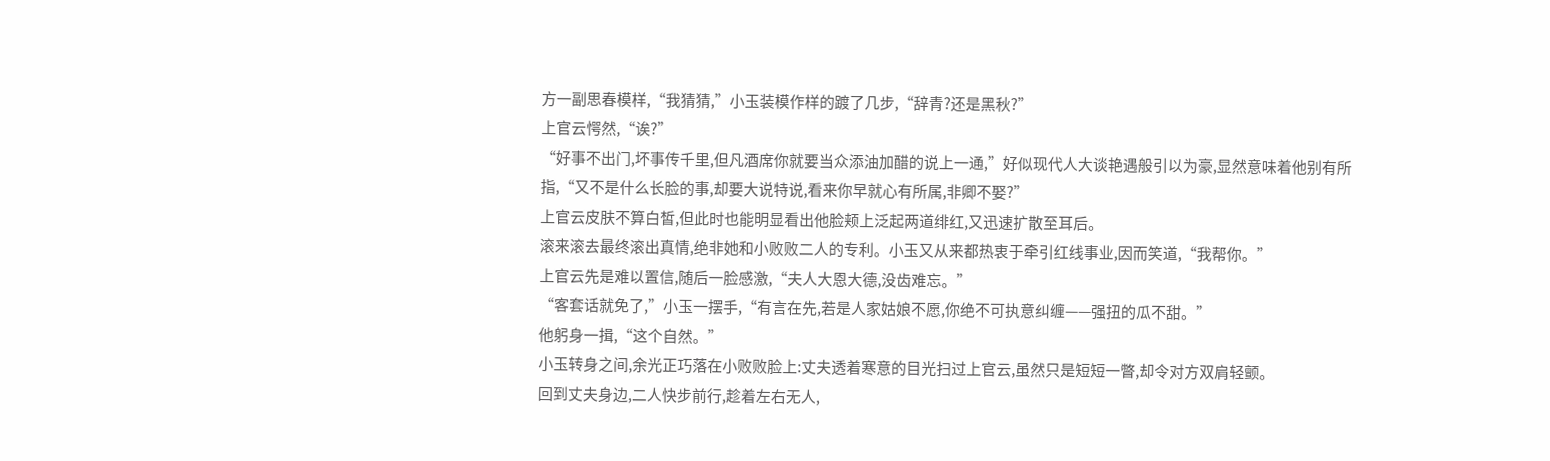方一副思春模样,“我猜猜,”小玉装模作样的踱了几步,“辞青?还是黑秋?”
上官云愕然,“诶?”
“好事不出门,坏事传千里,但凡酒席你就要当众添油加醋的说上一通,”好似现代人大谈艳遇般引以为豪,显然意味着他别有所指,“又不是什么长脸的事,却要大说特说,看来你早就心有所属,非卿不娶?”
上官云皮肤不算白皙,但此时也能明显看出他脸颊上泛起两道绯红,又迅速扩散至耳后。
滚来滚去最终滚出真情,绝非她和小败败二人的专利。小玉又从来都热衷于牵引红线事业,因而笑道,“我帮你。”
上官云先是难以置信,随后一脸感激,“夫人大恩大德,没齿难忘。”
“客套话就免了,”小玉一摆手,“有言在先,若是人家姑娘不愿,你绝不可执意纠缠——强扭的瓜不甜。”
他躬身一揖,“这个自然。”
小玉转身之间,余光正巧落在小败败脸上:丈夫透着寒意的目光扫过上官云,虽然只是短短一瞥,却令对方双肩轻颤。
回到丈夫身边,二人快步前行,趁着左右无人,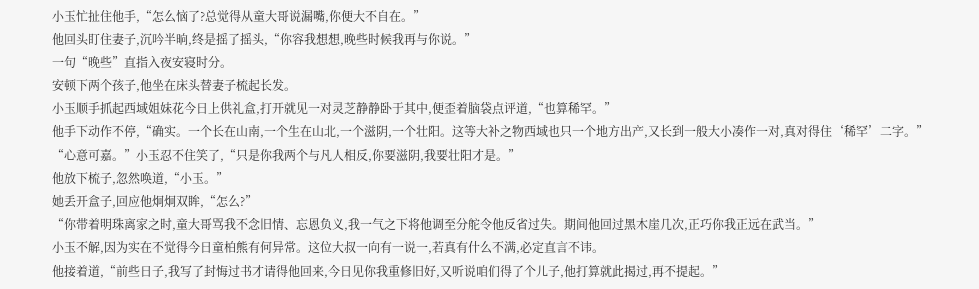小玉忙扯住他手,“怎么恼了?总觉得从童大哥说漏嘴,你便大不自在。”
他回头盯住妻子,沉吟半晌,终是摇了摇头,“你容我想想,晚些时候我再与你说。”
一句“晚些”直指入夜安寝时分。
安顿下两个孩子,他坐在床头替妻子梳起长发。
小玉顺手抓起西域姐妹花今日上供礼盒,打开就见一对灵芝静静卧于其中,便歪着脑袋点评道,“也算稀罕。”
他手下动作不停,“确实。一个长在山南,一个生在山北,一个滋阴,一个壮阳。这等大补之物西域也只一个地方出产,又长到一般大小凑作一对,真对得住‘稀罕’二字。”
“心意可嘉。”小玉忍不住笑了,“只是你我两个与凡人相反,你要滋阴,我要壮阳才是。”
他放下梳子,忽然唤道,“小玉。”
她丢开盒子,回应他炯炯双眸,“怎么?”
“你带着明珠离家之时,童大哥骂我不念旧情、忘恩负义,我一气之下将他调至分舵令他反省过失。期间他回过黑木崖几次,正巧你我正远在武当。”
小玉不解,因为实在不觉得今日童柏熊有何异常。这位大叔一向有一说一,若真有什么不满,必定直言不讳。
他接着道,“前些日子,我写了封悔过书才请得他回来,今日见你我重修旧好,又听说咱们得了个儿子,他打算就此揭过,再不提起。”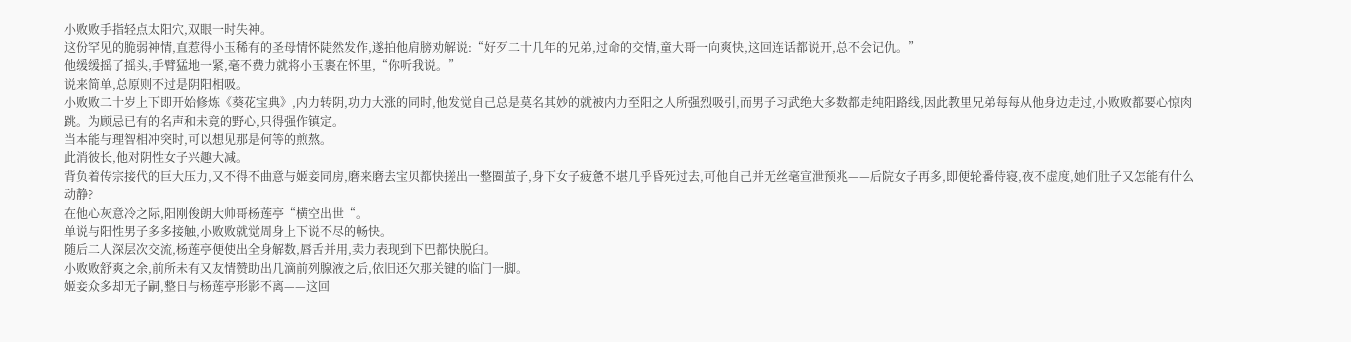小败败手指轻点太阳穴,双眼一时失神。
这份罕见的脆弱神情,直惹得小玉稀有的圣母情怀陡然发作,遂拍他肩膀劝解说:“好歹二十几年的兄弟,过命的交情,童大哥一向爽快,这回连话都说开,总不会记仇。”
他缓缓摇了摇头,手臂猛地一紧,毫不费力就将小玉裹在怀里,“你听我说。”
说来简单,总原则不过是阴阳相吸。
小败败二十岁上下即开始修炼《葵花宝典》,内力转阴,功力大涨的同时,他发觉自己总是莫名其妙的就被内力至阳之人所强烈吸引,而男子习武绝大多数都走纯阳路线,因此教里兄弟每每从他身边走过,小败败都要心惊肉跳。为顾忌已有的名声和未竟的野心,只得强作镇定。
当本能与理智相冲突时,可以想见那是何等的煎熬。
此消彼长,他对阴性女子兴趣大减。
背负着传宗接代的巨大压力,又不得不曲意与姬妾同房,磨来磨去宝贝都快搓出一整圈茧子,身下女子疲惫不堪几乎昏死过去,可他自己并无丝毫宣泄预兆——后院女子再多,即便轮番侍寝,夜不虚度,她们肚子又怎能有什么动静?
在他心灰意冷之际,阳刚俊朗大帅哥杨莲亭“横空出世“。
单说与阳性男子多多接触,小败败就觉周身上下说不尽的畅快。
随后二人深层次交流,杨莲亭便使出全身解数,唇舌并用,卖力表现到下巴都快脱臼。
小败败舒爽之余,前所未有又友情赞助出几滴前列腺液之后,依旧还欠那关键的临门一脚。
姬妾众多却无子嗣,整日与杨莲亭形影不离——这回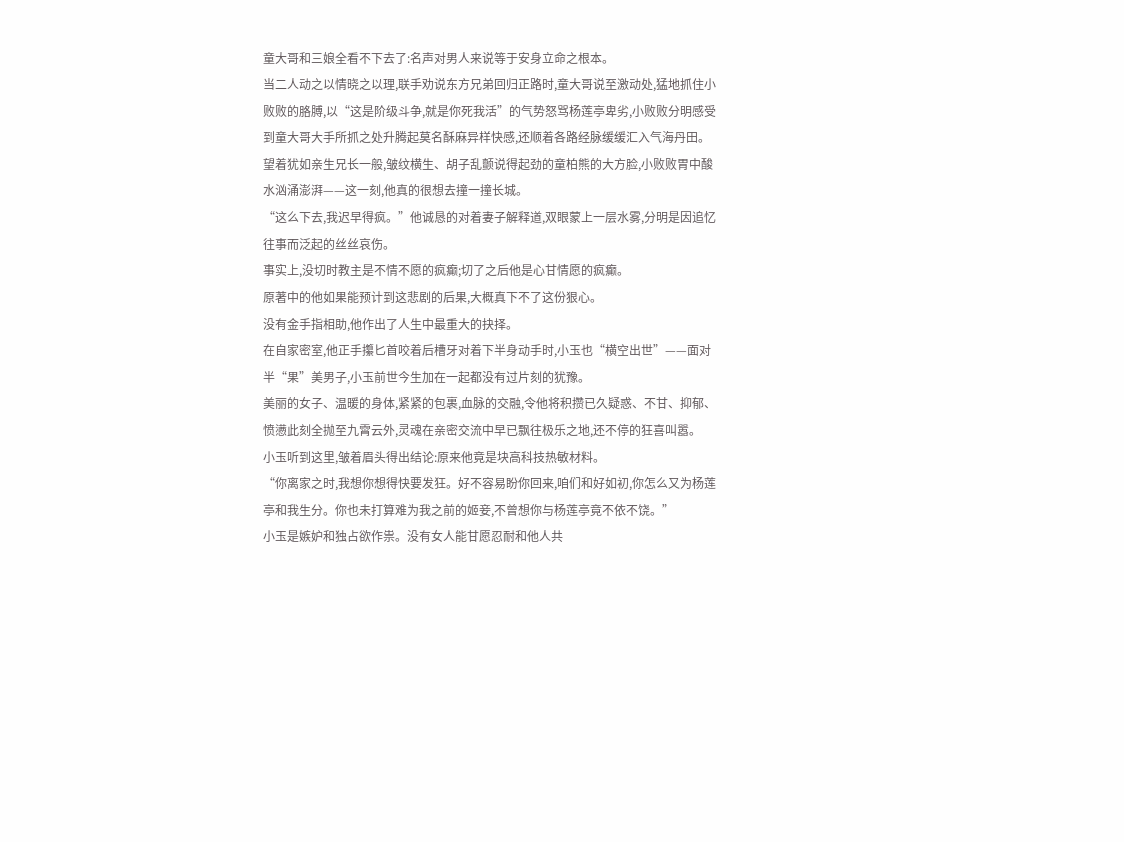童大哥和三娘全看不下去了:名声对男人来说等于安身立命之根本。
当二人动之以情晓之以理,联手劝说东方兄弟回归正路时,童大哥说至激动处,猛地抓住小败败的胳膊,以“这是阶级斗争,就是你死我活”的气势怒骂杨莲亭卑劣,小败败分明感受到童大哥大手所抓之处升腾起莫名酥麻异样快感,还顺着各路经脉缓缓汇入气海丹田。
望着犹如亲生兄长一般,皱纹横生、胡子乱颤说得起劲的童柏熊的大方脸,小败败胃中酸水汹涌澎湃——这一刻,他真的很想去撞一撞长城。
“这么下去,我迟早得疯。”他诚恳的对着妻子解释道,双眼蒙上一层水雾,分明是因追忆往事而泛起的丝丝哀伤。
事实上,没切时教主是不情不愿的疯癫;切了之后他是心甘情愿的疯癫。
原著中的他如果能预计到这悲剧的后果,大概真下不了这份狠心。
没有金手指相助,他作出了人生中最重大的抉择。
在自家密室,他正手攥匕首咬着后槽牙对着下半身动手时,小玉也“横空出世”——面对半“果”美男子,小玉前世今生加在一起都没有过片刻的犹豫。
美丽的女子、温暖的身体,紧紧的包裹,血脉的交融,令他将积攒已久疑惑、不甘、抑郁、愤懑此刻全抛至九霄云外,灵魂在亲密交流中早已飘往极乐之地,还不停的狂喜叫嚣。
小玉听到这里,皱着眉头得出结论:原来他竟是块高科技热敏材料。
“你离家之时,我想你想得快要发狂。好不容易盼你回来,咱们和好如初,你怎么又为杨莲亭和我生分。你也未打算难为我之前的姬妾,不曾想你与杨莲亭竟不依不饶。”
小玉是嫉妒和独占欲作祟。没有女人能甘愿忍耐和他人共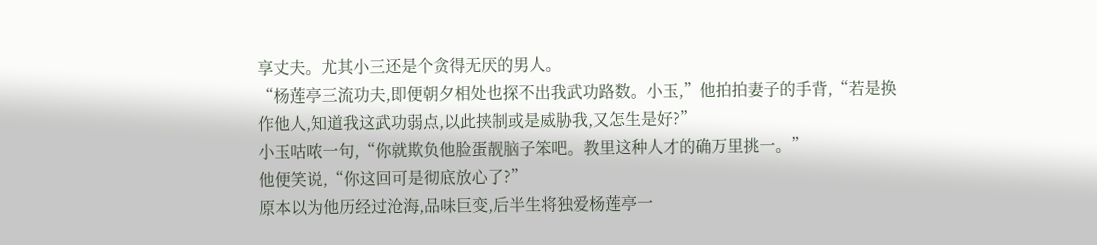享丈夫。尤其小三还是个贪得无厌的男人。
“杨莲亭三流功夫,即便朝夕相处也探不出我武功路数。小玉,”他拍拍妻子的手背,“若是换作他人,知道我这武功弱点,以此挟制或是威胁我,又怎生是好?”
小玉咕哝一句,“你就欺负他脸蛋靓脑子笨吧。教里这种人才的确万里挑一。”
他便笑说,“你这回可是彻底放心了?”
原本以为他历经过沧海,品味巨变,后半生将独爱杨莲亭一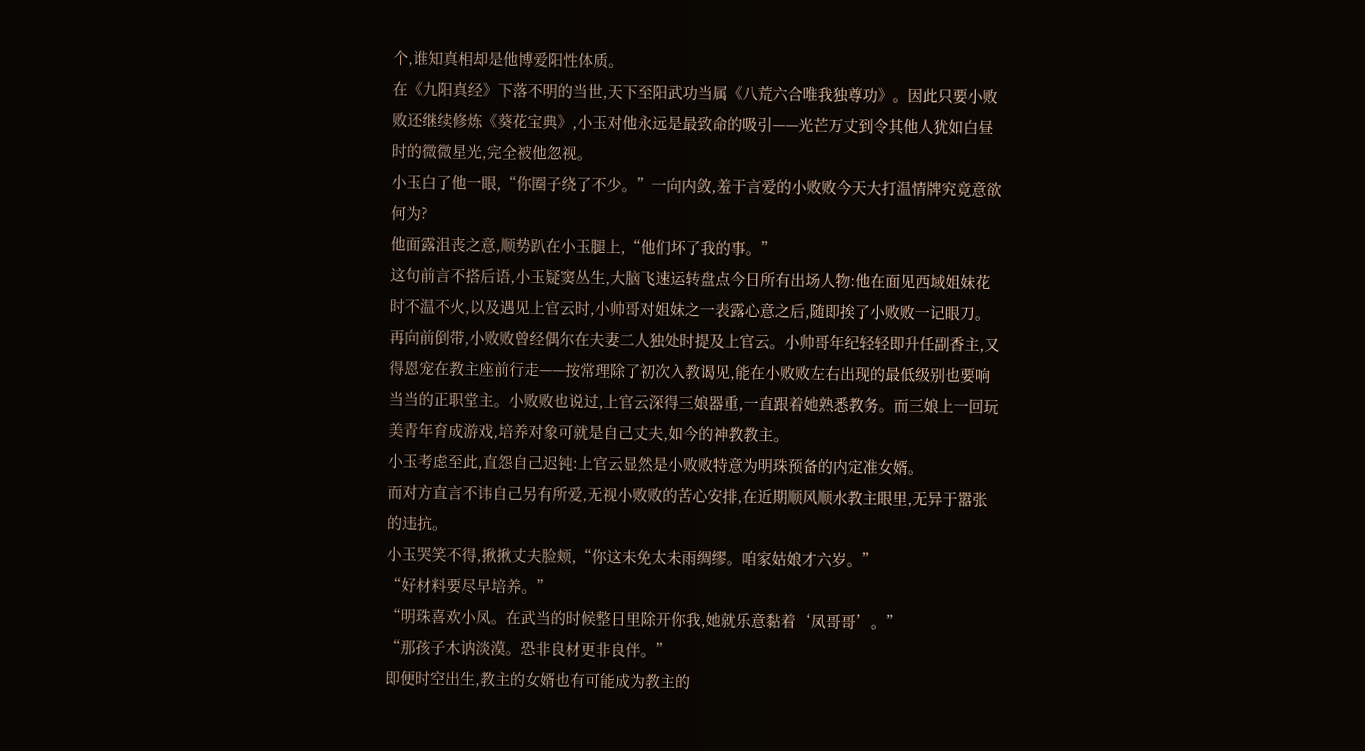个,谁知真相却是他博爱阳性体质。
在《九阳真经》下落不明的当世,天下至阳武功当属《八荒六合唯我独尊功》。因此只要小败败还继续修炼《葵花宝典》,小玉对他永远是最致命的吸引——光芒万丈到令其他人犹如白昼时的微微星光,完全被他忽视。
小玉白了他一眼,“你圈子绕了不少。”一向内敛,羞于言爱的小败败今天大打温情牌究竟意欲何为?
他面露沮丧之意,顺势趴在小玉腿上,“他们坏了我的事。”
这句前言不搭后语,小玉疑窦丛生,大脑飞速运转盘点今日所有出场人物:他在面见西域姐妹花时不温不火,以及遇见上官云时,小帅哥对姐妹之一表露心意之后,随即挨了小败败一记眼刀。
再向前倒带,小败败曾经偶尔在夫妻二人独处时提及上官云。小帅哥年纪轻轻即升任副香主,又得恩宠在教主座前行走——按常理除了初次入教谒见,能在小败败左右出现的最低级别也要响当当的正职堂主。小败败也说过,上官云深得三娘器重,一直跟着她熟悉教务。而三娘上一回玩美青年育成游戏,培养对象可就是自己丈夫,如今的神教教主。
小玉考虑至此,直怨自己迟钝:上官云显然是小败败特意为明珠预备的内定准女婿。
而对方直言不讳自己另有所爱,无视小败败的苦心安排,在近期顺风顺水教主眼里,无异于嚣张的违抗。
小玉哭笑不得,揪揪丈夫脸颊,“你这未免太未雨绸缪。咱家姑娘才六岁。”
“好材料要尽早培养。”
“明珠喜欢小凤。在武当的时候整日里除开你我,她就乐意黏着‘凤哥哥’。”
“那孩子木讷淡漠。恐非良材更非良伴。”
即便时空出生,教主的女婿也有可能成为教主的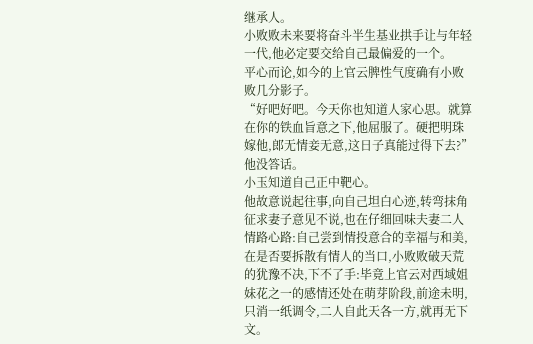继承人。
小败败未来要将奋斗半生基业拱手让与年轻一代,他必定要交给自己最偏爱的一个。
平心而论,如今的上官云脾性气度确有小败败几分影子。
“好吧好吧。今天你也知道人家心思。就算在你的铁血旨意之下,他屈服了。硬把明珠嫁他,郎无情妾无意,这日子真能过得下去?”
他没答话。
小玉知道自己正中靶心。
他故意说起往事,向自己坦白心迹,转弯抹角征求妻子意见不说,也在仔细回味夫妻二人情路心路:自己尝到情投意合的幸福与和美,在是否要拆散有情人的当口,小败败破天荒的犹豫不决,下不了手:毕竟上官云对西域姐妹花之一的感情还处在萌芽阶段,前途未明,只消一纸调令,二人自此天各一方,就再无下文。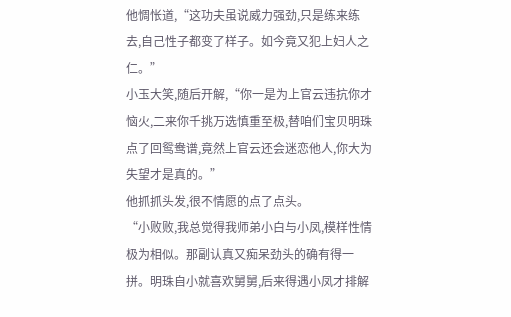他惆怅道,“这功夫虽说威力强劲,只是练来练去,自己性子都变了样子。如今竟又犯上妇人之仁。”
小玉大笑,随后开解,“你一是为上官云违抗你才恼火,二来你千挑万选慎重至极,替咱们宝贝明珠点了回鸳鸯谱,竟然上官云还会迷恋他人,你大为失望才是真的。”
他抓抓头发,很不情愿的点了点头。
“小败败,我总觉得我师弟小白与小凤,模样性情极为相似。那副认真又痴呆劲头的确有得一拼。明珠自小就喜欢舅舅,后来得遇小凤才排解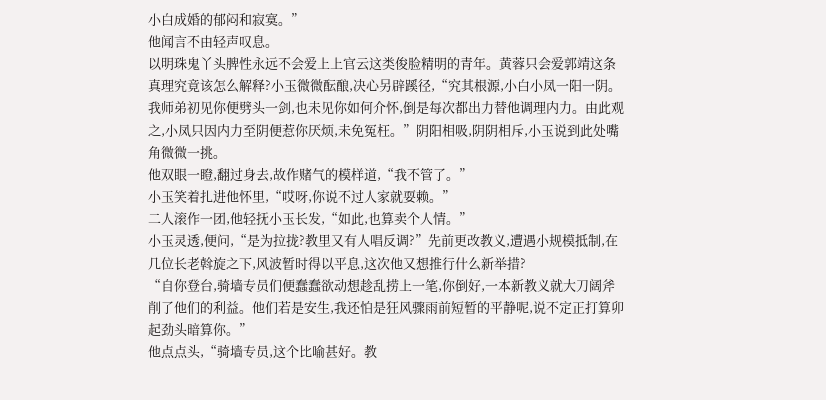小白成婚的郁闷和寂寞。”
他闻言不由轻声叹息。
以明珠鬼丫头脾性永远不会爱上上官云这类俊脸精明的青年。黄蓉只会爱郭靖这条真理究竟该怎么解释?小玉微微酝酿,决心另辟蹊径,“究其根源,小白小凤一阳一阴。我师弟初见你便劈头一剑,也未见你如何介怀,倒是每次都出力替他调理内力。由此观之,小凤只因内力至阴便惹你厌烦,未免冤枉。”阴阳相吸,阴阴相斥,小玉说到此处嘴角微微一挑。
他双眼一瞪,翻过身去,故作赌气的模样道,“我不管了。”
小玉笑着扎进他怀里,“哎呀,你说不过人家就耍赖。”
二人滚作一团,他轻抚小玉长发,“如此,也算卖个人情。”
小玉灵透,便问,“是为拉拢?教里又有人唱反调?”先前更改教义,遭遇小规模抵制,在几位长老斡旋之下,风波暂时得以平息,这次他又想推行什么新举措?
“自你登台,骑墙专员们便蠢蠢欲动想趁乱捞上一笔,你倒好,一本新教义就大刀阔斧削了他们的利益。他们若是安生,我还怕是狂风骤雨前短暂的平静呢,说不定正打算卯起劲头暗算你。”
他点点头,“骑墙专员,这个比喻甚好。教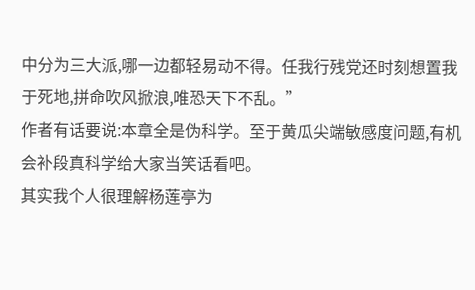中分为三大派,哪一边都轻易动不得。任我行残党还时刻想置我于死地,拼命吹风掀浪,唯恐天下不乱。”
作者有话要说:本章全是伪科学。至于黄瓜尖端敏感度问题,有机会补段真科学给大家当笑话看吧。
其实我个人很理解杨莲亭为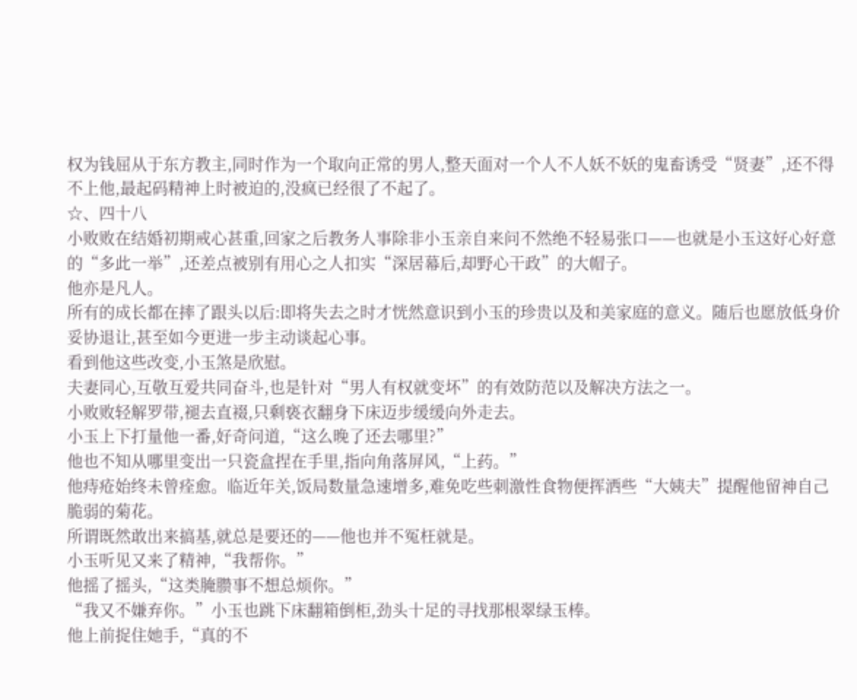权为钱屈从于东方教主,同时作为一个取向正常的男人,整天面对一个人不人妖不妖的鬼畜诱受“贤妻”,还不得不上他,最起码精神上时被迫的,没疯已经很了不起了。
☆、四十八
小败败在结婚初期戒心甚重,回家之后教务人事除非小玉亲自来问不然绝不轻易张口——也就是小玉这好心好意的“多此一举”,还差点被别有用心之人扣实“深居幕后,却野心干政”的大帽子。
他亦是凡人。
所有的成长都在摔了跟头以后:即将失去之时才恍然意识到小玉的珍贵以及和美家庭的意义。随后也愿放低身价妥协退让,甚至如今更进一步主动谈起心事。
看到他这些改变,小玉煞是欣慰。
夫妻同心,互敬互爱共同奋斗,也是针对“男人有权就变坏”的有效防范以及解决方法之一。
小败败轻解罗带,褪去直裰,只剩亵衣翻身下床迈步缓缓向外走去。
小玉上下打量他一番,好奇问道,“这么晚了还去哪里?”
他也不知从哪里变出一只瓷盒捏在手里,指向角落屏风,“上药。”
他痔疮始终未曾痊愈。临近年关,饭局数量急速增多,难免吃些刺激性食物便挥洒些“大姨夫”提醒他留神自己脆弱的菊花。
所谓既然敢出来搞基,就总是要还的——他也并不冤枉就是。
小玉听见又来了精神,“我帮你。”
他摇了摇头,“这类腌臜事不想总烦你。”
“我又不嫌弃你。”小玉也跳下床翻箱倒柜,劲头十足的寻找那根翠绿玉棒。
他上前捉住她手,“真的不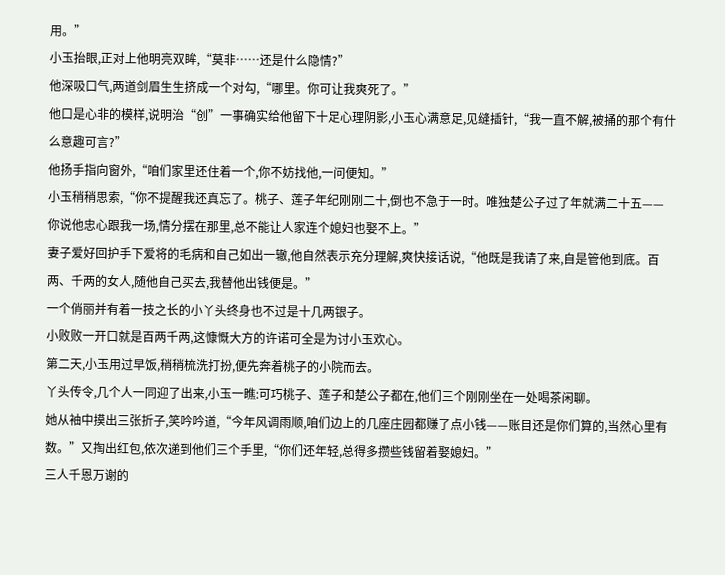用。”
小玉抬眼,正对上他明亮双眸,“莫非……还是什么隐情?”
他深吸口气,两道剑眉生生挤成一个对勾,“哪里。你可让我爽死了。”
他口是心非的模样,说明治“创”一事确实给他留下十足心理阴影,小玉心满意足,见缝插针,“我一直不解,被捅的那个有什么意趣可言?”
他扬手指向窗外,“咱们家里还住着一个,你不妨找他,一问便知。”
小玉稍稍思索,“你不提醒我还真忘了。桃子、莲子年纪刚刚二十,倒也不急于一时。唯独楚公子过了年就满二十五——你说他忠心跟我一场,情分摆在那里,总不能让人家连个媳妇也娶不上。”
妻子爱好回护手下爱将的毛病和自己如出一辙,他自然表示充分理解,爽快接话说,“他既是我请了来,自是管他到底。百两、千两的女人,随他自己买去,我替他出钱便是。”
一个俏丽并有着一技之长的小丫头终身也不过是十几两银子。
小败败一开口就是百两千两,这慷慨大方的许诺可全是为讨小玉欢心。
第二天,小玉用过早饭,稍稍梳洗打扮,便先奔着桃子的小院而去。
丫头传令,几个人一同迎了出来,小玉一瞧:可巧桃子、莲子和楚公子都在,他们三个刚刚坐在一处喝茶闲聊。
她从袖中摸出三张折子,笑吟吟道,“今年风调雨顺,咱们边上的几座庄园都赚了点小钱——账目还是你们算的,当然心里有数。”又掏出红包,依次递到他们三个手里,“你们还年轻,总得多攒些钱留着娶媳妇。”
三人千恩万谢的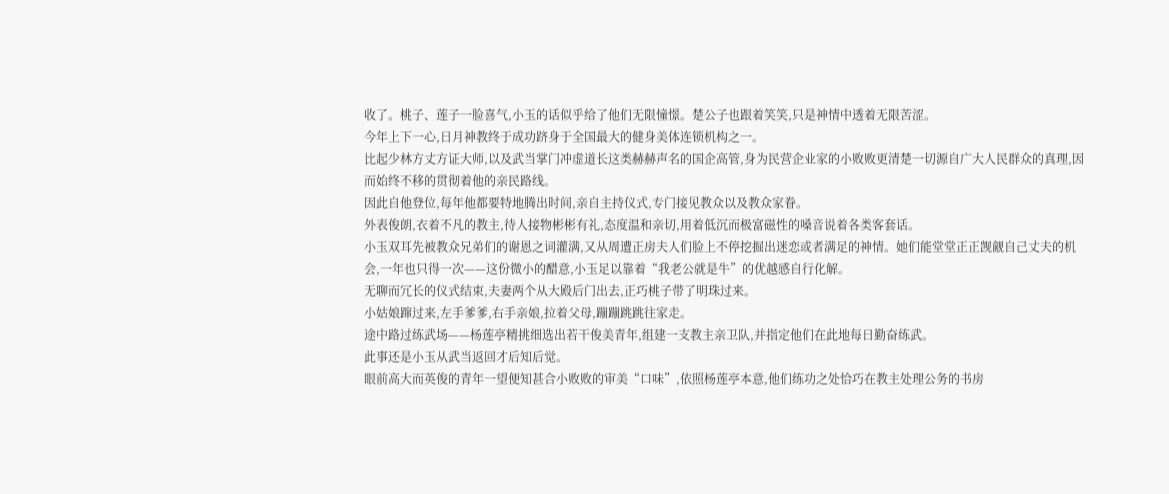收了。桃子、莲子一脸喜气,小玉的话似乎给了他们无限憧憬。楚公子也跟着笑笑,只是神情中透着无限苦涩。
今年上下一心,日月神教终于成功跻身于全国最大的健身美体连锁机构之一。
比起少林方丈方证大师,以及武当掌门冲虚道长这类赫赫声名的国企高管,身为民营企业家的小败败更清楚一切源自广大人民群众的真理,因而始终不移的贯彻着他的亲民路线。
因此自他登位,每年他都要特地腾出时间,亲自主持仪式,专门接见教众以及教众家眷。
外表俊朗,衣着不凡的教主,待人接物彬彬有礼,态度温和亲切,用着低沉而极富磁性的嗓音说着各类客套话。
小玉双耳先被教众兄弟们的谢恩之词灌满,又从周遭正房夫人们脸上不停挖掘出迷恋或者满足的神情。她们能堂堂正正觊觎自己丈夫的机会,一年也只得一次——这份微小的醋意,小玉足以靠着“我老公就是牛”的优越感自行化解。
无聊而冗长的仪式结束,夫妻两个从大殿后门出去,正巧桃子带了明珠过来。
小姑娘蹿过来,左手爹爹,右手亲娘,拉着父母,蹦蹦跳跳往家走。
途中路过练武场——杨莲亭精挑细选出若干俊美青年,组建一支教主亲卫队,并指定他们在此地每日勤奋练武。
此事还是小玉从武当返回才后知后觉。
眼前高大而英俊的青年一望便知甚合小败败的审美“口味”,依照杨莲亭本意,他们练功之处恰巧在教主处理公务的书房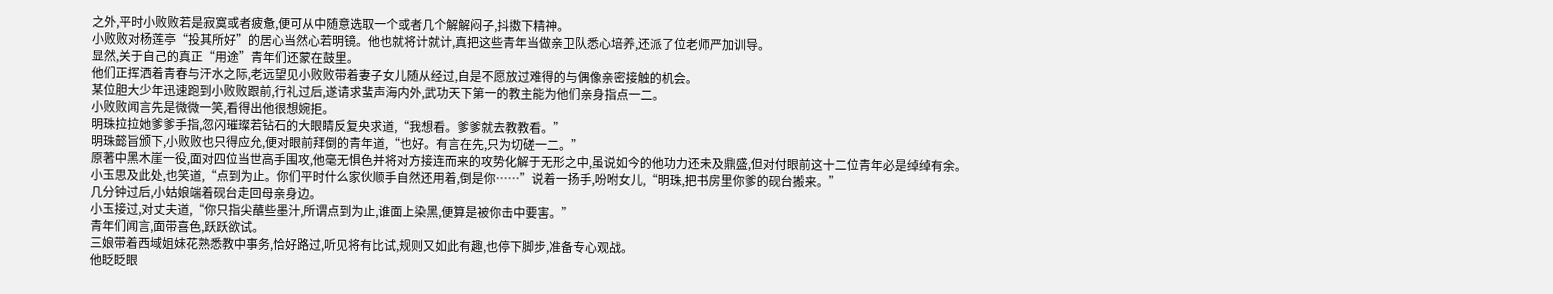之外,平时小败败若是寂寞或者疲惫,便可从中随意选取一个或者几个解解闷子,抖擞下精神。
小败败对杨莲亭“投其所好”的居心当然心若明镜。他也就将计就计,真把这些青年当做亲卫队悉心培养,还派了位老师严加训导。
显然,关于自己的真正“用途”青年们还蒙在鼓里。
他们正挥洒着青春与汗水之际,老远望见小败败带着妻子女儿随从经过,自是不愿放过难得的与偶像亲密接触的机会。
某位胆大少年迅速跑到小败败跟前,行礼过后,遂请求蜚声海内外,武功天下第一的教主能为他们亲身指点一二。
小败败闻言先是微微一笑,看得出他很想婉拒。
明珠拉拉她爹爹手指,忽闪璀璨若钻石的大眼睛反复央求道,“我想看。爹爹就去教教看。”
明珠懿旨颁下,小败败也只得应允,便对眼前拜倒的青年道,“也好。有言在先,只为切磋一二。”
原著中黑木崖一役,面对四位当世高手围攻,他毫无惧色并将对方接连而来的攻势化解于无形之中,虽说如今的他功力还未及鼎盛,但对付眼前这十二位青年必是绰绰有余。
小玉思及此处,也笑道,“点到为止。你们平时什么家伙顺手自然还用着,倒是你……”说着一扬手,吩咐女儿,“明珠,把书房里你爹的砚台搬来。”
几分钟过后,小姑娘端着砚台走回母亲身边。
小玉接过,对丈夫道,“你只指尖蘸些墨汁,所谓点到为止,谁面上染黑,便算是被你击中要害。”
青年们闻言,面带喜色,跃跃欲试。
三娘带着西域姐妹花熟悉教中事务,恰好路过,听见将有比试,规则又如此有趣,也停下脚步,准备专心观战。
他眨眨眼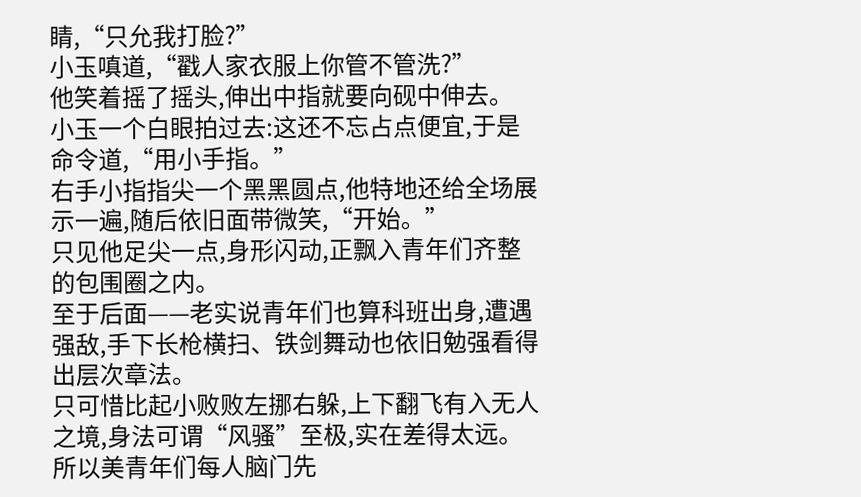睛,“只允我打脸?”
小玉嗔道,“戳人家衣服上你管不管洗?”
他笑着摇了摇头,伸出中指就要向砚中伸去。
小玉一个白眼拍过去:这还不忘占点便宜,于是命令道,“用小手指。”
右手小指指尖一个黑黑圆点,他特地还给全场展示一遍,随后依旧面带微笑,“开始。”
只见他足尖一点,身形闪动,正飘入青年们齐整的包围圈之内。
至于后面——老实说青年们也算科班出身,遭遇强敌,手下长枪横扫、铁剑舞动也依旧勉强看得出层次章法。
只可惜比起小败败左挪右躲,上下翻飞有入无人之境,身法可谓“风骚”至极,实在差得太远。所以美青年们每人脑门先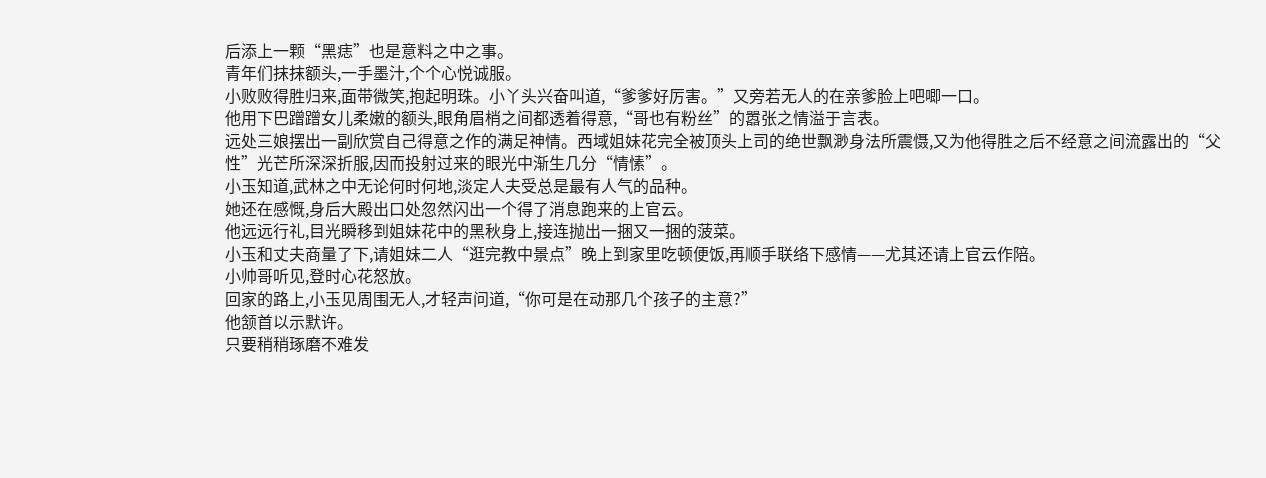后添上一颗“黑痣”也是意料之中之事。
青年们抹抹额头,一手墨汁,个个心悦诚服。
小败败得胜归来,面带微笑,抱起明珠。小丫头兴奋叫道,“爹爹好厉害。”又旁若无人的在亲爹脸上吧唧一口。
他用下巴蹭蹭女儿柔嫩的额头,眼角眉梢之间都透着得意,“哥也有粉丝”的嚣张之情溢于言表。
远处三娘摆出一副欣赏自己得意之作的满足神情。西域姐妹花完全被顶头上司的绝世飘渺身法所震慑,又为他得胜之后不经意之间流露出的“父性”光芒所深深折服,因而投射过来的眼光中渐生几分“情愫”。
小玉知道,武林之中无论何时何地,淡定人夫受总是最有人气的品种。
她还在感慨,身后大殿出口处忽然闪出一个得了消息跑来的上官云。
他远远行礼,目光瞬移到姐妹花中的黑秋身上,接连抛出一捆又一捆的菠菜。
小玉和丈夫商量了下,请姐妹二人“逛完教中景点”晚上到家里吃顿便饭,再顺手联络下感情——尤其还请上官云作陪。
小帅哥听见,登时心花怒放。
回家的路上,小玉见周围无人,才轻声问道,“你可是在动那几个孩子的主意?”
他颔首以示默许。
只要稍稍琢磨不难发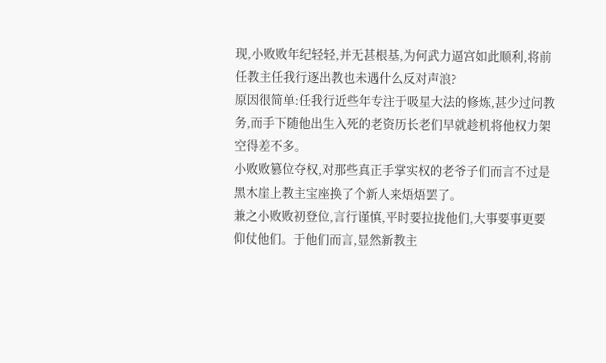现,小败败年纪轻轻,并无甚根基,为何武力逼宫如此顺利,将前任教主任我行逐出教也未遇什么反对声浪?
原因很简单:任我行近些年专注于吸星大法的修炼,甚少过问教务,而手下随他出生入死的老资历长老们早就趁机将他权力架空得差不多。
小败败篡位夺权,对那些真正手掌实权的老爷子们而言不过是黑木崖上教主宝座换了个新人来焐焐罢了。
兼之小败败初登位,言行谨慎,平时要拉拢他们,大事要事更要仰仗他们。于他们而言,显然新教主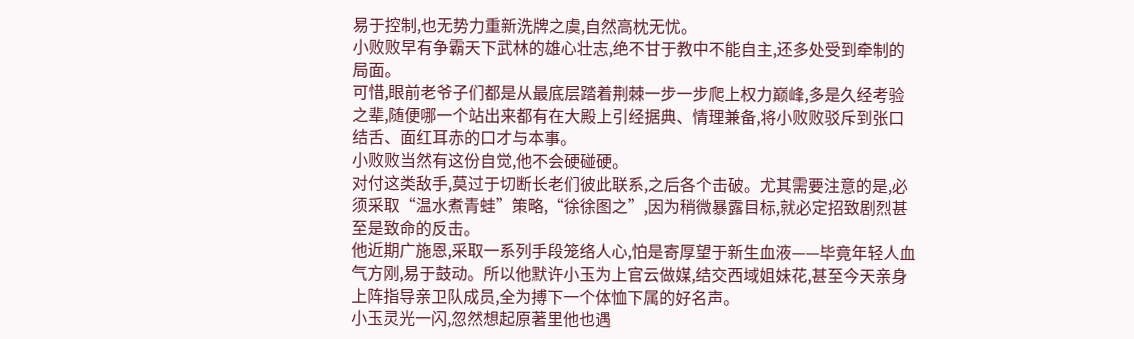易于控制,也无势力重新洗牌之虞,自然高枕无忧。
小败败早有争霸天下武林的雄心壮志,绝不甘于教中不能自主,还多处受到牵制的局面。
可惜,眼前老爷子们都是从最底层踏着荆棘一步一步爬上权力巅峰,多是久经考验之辈,随便哪一个站出来都有在大殿上引经据典、情理兼备,将小败败驳斥到张口结舌、面红耳赤的口才与本事。
小败败当然有这份自觉,他不会硬碰硬。
对付这类敌手,莫过于切断长老们彼此联系,之后各个击破。尤其需要注意的是,必须采取“温水煮青蛙”策略,“徐徐图之”,因为稍微暴露目标,就必定招致剧烈甚至是致命的反击。
他近期广施恩,采取一系列手段笼络人心,怕是寄厚望于新生血液——毕竟年轻人血气方刚,易于鼓动。所以他默许小玉为上官云做媒,结交西域姐妹花,甚至今天亲身上阵指导亲卫队成员,全为搏下一个体恤下属的好名声。
小玉灵光一闪,忽然想起原著里他也遇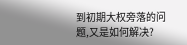到初期大权旁落的问题,又是如何解决?